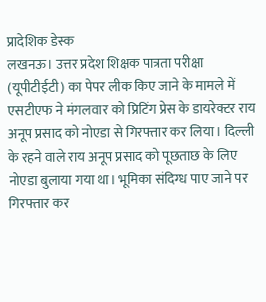प्रादेशिक डेस्क
लखनऊ। उत्तर प्रदेश शिक्षक पात्रता परीक्षा (यूपीटीईटी) का पेपर लीक किए जाने के मामले में एसटीएफ ने मंगलवार को प्रिटिंग प्रेस के डायरेक्टर राय अनूप प्रसाद को नोएडा से गिरफ्तार कर लिया। दिल्ली के रहने वाले राय अनूप प्रसाद को पूछताछ के लिए नोएडा बुलाया गया था। भूमिका संदिग्ध पाए जाने पर गिरफ्तार कर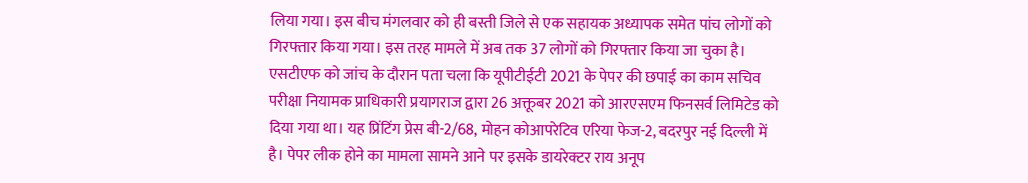लिया गया। इस बीच मंगलवार को ही बस्ती जिले से एक सहायक अध्यापक समेत पांच लोगों को गिरफ्तार किया गया। इस तरह मामले में अब तक 37 लोगों को गिरफ्तार किया जा चुका है।
एसटीएफ को जांच के दौरान पता चला कि यूपीटीईटी 2021 के पेपर की छपाई का काम सचिव परीक्षा नियामक प्राधिकारी प्रयागराज द्वारा 26 अक्तूबर 2021 को आरएसएम फिनसर्व लिमिटेड को दिया गया था। यह प्रिंटिंग प्रेस बी-2/68, मोहन कोआपरेटिव एरिया फेज-2, बदरपुर नई दिल्ली में है। पेपर लीक होने का मामला सामने आने पर इसके डायरेक्टर राय अनूप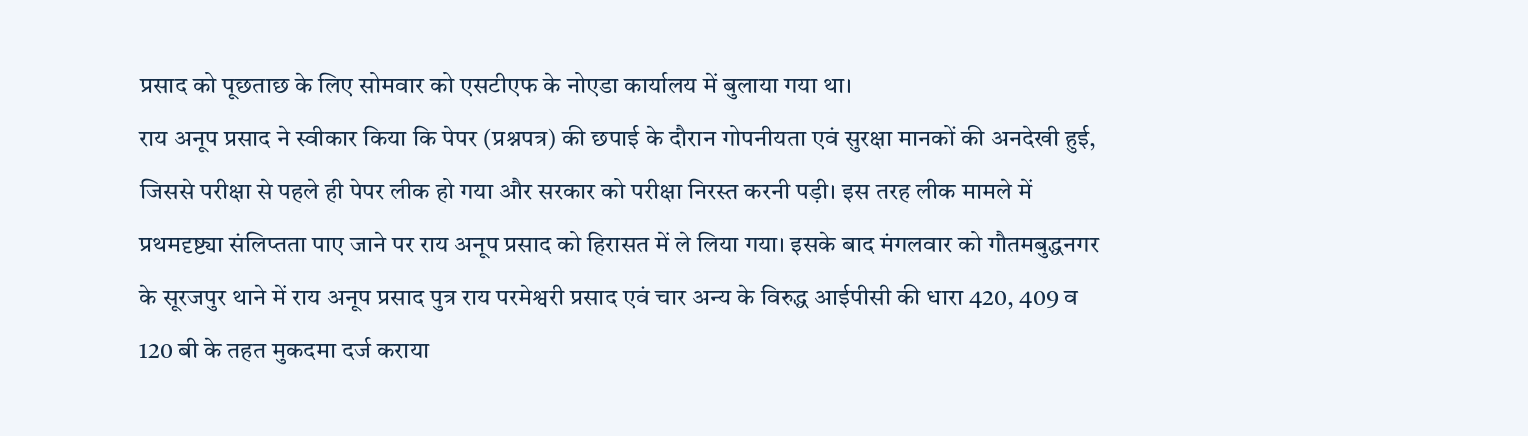प्रसाद को पूछताछ के लिए सोमवार को एसटीएफ के नोएडा कार्यालय में बुलाया गया था।
राय अनूप प्रसाद ने स्वीकार किया कि पेपर (प्रश्नपत्र) की छपाई के दौरान गोपनीयता एवं सुरक्षा मानकों की अनदेखी हुई, जिससे परीक्षा से पहले ही पेपर लीक हो गया और सरकार को परीक्षा निरस्त करनी पड़ी। इस तरह लीक मामले में प्रथमदृष्ट्या संलिप्तता पाए जाने पर राय अनूप प्रसाद को हिरासत में ले लिया गया। इसके बाद मंगलवार को गौतमबुद्धनगर के सूरजपुर थाने में राय अनूप प्रसाद पुत्र राय परमेश्वरी प्रसाद एवं चार अन्य के विरुद्ध आईपीसी की धारा 420, 409 व 120 बी के तहत मुकदमा दर्ज कराया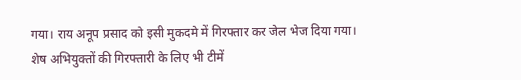गया। राय अनूप प्रसाद को इसी मुकदमे में गिरफ्तार कर जेल भेज दिया गया। शेष अभियुक्तों की गिरफ्तारी के लिए भी टीमें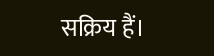सक्रिय हैं।